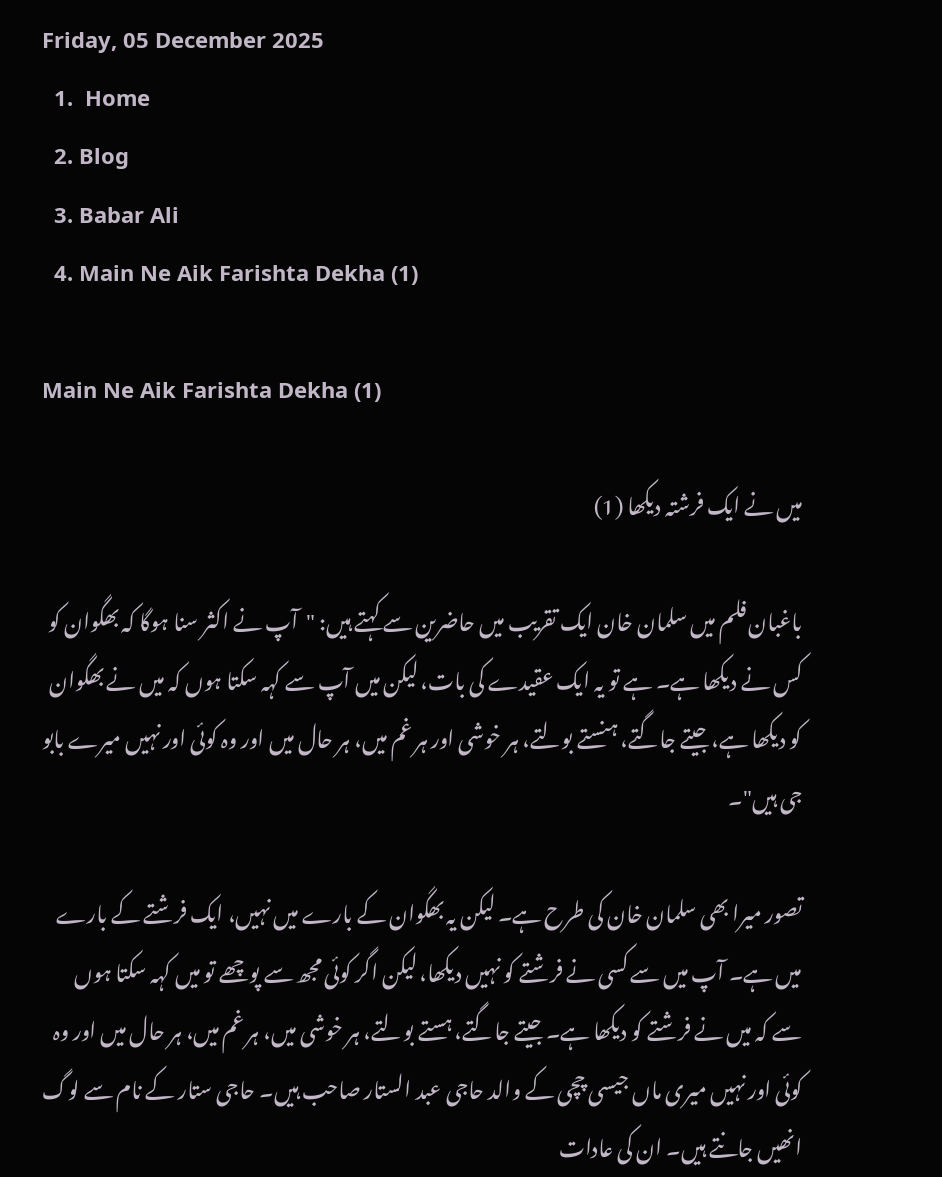Friday, 05 December 2025
  1.  Home
  2. Blog
  3. Babar Ali
  4. Main Ne Aik Farishta Dekha (1)

Main Ne Aik Farishta Dekha (1)

میں نے ایک فرشتہ دیکھا (1)

باغبان فلم میں سلمان خان ایک تقریب میں حاضرین سے کہتے ہیں: "آپ نے اکثر سنا ہوگا کہ بھگوان کو کس نے دیکھا ہے۔ ہے تو یہ ایک عقیدے کی بات، لیکن میں آپ سے کہہ سکتا ہوں کہ میں نے بھگوان کو دیکھا ہے، جیتے جاگتے، ہنستے بولتے، ہر خوشی اور ہر غم میں، ہر حال میں اور وہ کوئی اور نہیں میرے بابو جی ہیں"۔

تصور میرا بھی سلمان خان کی طرح ہے۔ لیکن یہ بھگوان کے بارے میں نہیں، ایک فرشتے کے بارے میں ہے۔ آپ میں سے کسی نے فرشتے کو نہیں دیکھا، لیکن اگر کوئی مجھ سے پوچھے تو میں کہہ سکتا ہوں سے کہ میں نے فرشتے کو دیکھا ہے۔ جیتے جاگتے، ہستے بولتے، ہر خوشی میں، ہر غم میں، ہر حال میں اور وہ کوئی اور نہیں میری ماں جیسی چچی کے والد حاجی عبد الستار صاحب ہیں۔ حاجی ستار کے نام سے لوگ انھیں جانتے ہیں۔ ان کی عادات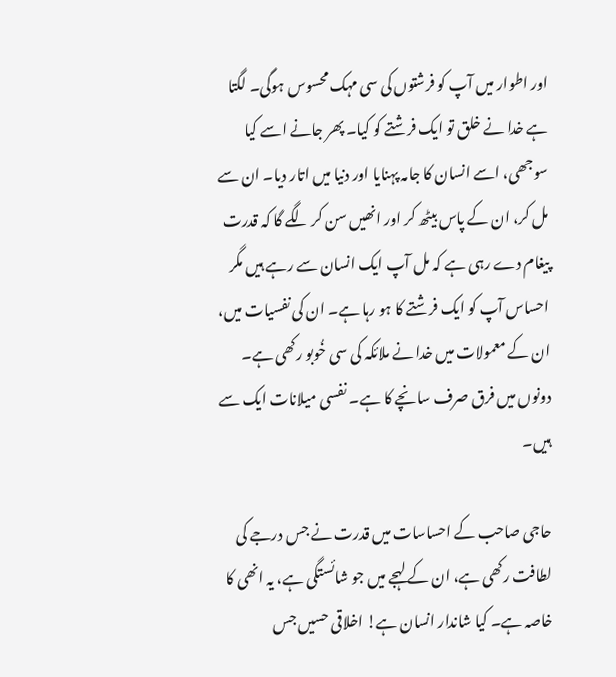اور اطوار میں آپ کو فرشتوں کی سی مہک محسوس ہوگی۔ لگتا ہے خدا نے خلق تو ایک فرشتے کو کیا۔ پھر جانے اسے کیا سوجھی، اسے انسان کا جامہ پہنایا اور دنیا میں اتار دیا۔ ان سے مل کر، ان کے پاس بیٹھ کر اور انھیں سن کر لگے گا کہ قدرت پیغام دے رہی ہے کہ مل آپ ایک انسان سے رہے ہیں مگر احساس آپ کو ایک فرشتے کا ہو رہا ہے۔ ان کی نفسیات میں، ان کے معمولات میں خدا نے ملائکہ کی سی خُوبو رکھی ہے۔ دونوں میں فرق صرف سانچے کا ہے۔ نفسی میلانات ایک سے ہیں۔

حاجی صاحب کے احساسات میں قدرت نے جس درجے کی لطافت رکھی ہے، ان کے لہجے میں جو شائستگی ہے، یہ انھی کا خاصہ ہے۔ کیا شاندار انسان ہے! اخلاقی حسیں جس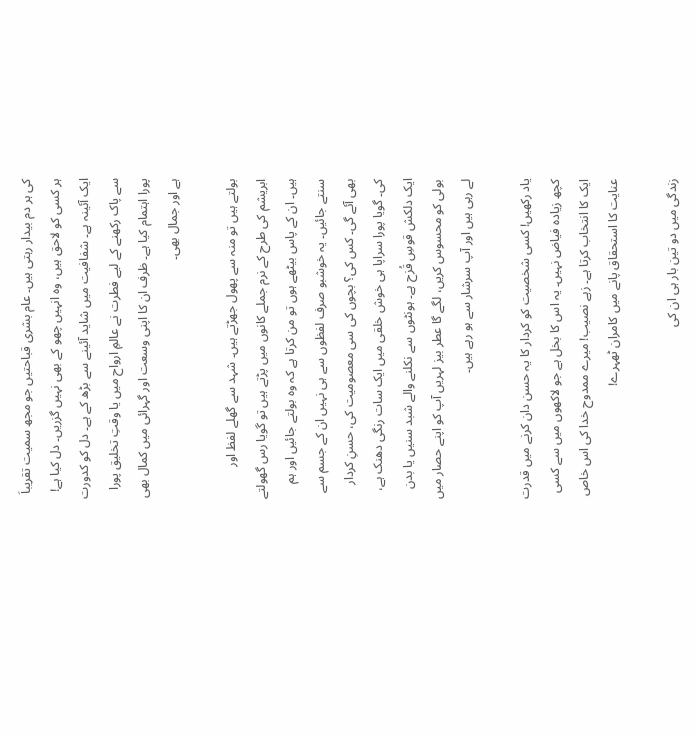کی ہر دم بیدار رہتی ہیں۔ عام بشری قباحتیں جو مجھ سمیت تقریباَ ہر کسی کو لاحق ہیں، وہ انہیں چھو کے بھی نہیں گزریں۔ دل کیا ہے! ایک آئینہ ہے۔ شفافیت میں شاید آئینے سے بڑھ کے ہے۔ دل کو کدورت سے پاک رکھنے کے لیے فطرت نے عالمِ ارواح میں یا وقتِ تخلیق پورا پورا اہتمام کیا ہے۔ ظرف ان کا اپنی وسعت اور گہرائی میں کمال بھی ہے اور جمال بھی۔

بولتے ہیں تو منہ سے پھول جھڑتے ہیں۔ شہد سے گھلے لفظ اور ابریشم کی طرح کے نرم جملے کانوں میں پڑتے ہیں تو گویا رس گھولتے ہیں۔ ان کے پاس بیٹھے ہوں تو من کرتا ہے کہ وہ بولتے جائیں اور ہم سنتے جائیں۔ یہ خوشبو صرف لفظوں سے ہی نہیں ان کے جسم سے بھی آئے گی۔ کس کی؟ بچوں کی سی معصومیت کی، حسنِ کردار کی۔ گویا پورا سراپا ہی خوش خلقی میں ایک سات رنگی دھنک ہے، ایک دلکش قوسِ قُزح ہے۔ ہونٹوں سے نکلنے والے شبد سنیں یا بدن بولی کو محسوس کریں، لگے گا عطر بیز لہریں آپ کو اپنے حصار میں لے رہی ہیں اور آپ سرشار سے ہو رہے ہیں۔

یاد رکھیں! کسی شخصیت کو کردار کا یہ حسن دان کرنے میں قدرت کچھ زیادہ فیاض نہیں۔ یہ اس کا بخل ہے جو لاکھوں میں سے کسی ایک کا انتخاب کرتا ہے۔ زہے نصیب! میرے ممدوح خدا کی اس خاص عنایت کا استحقاق پانے میں کامران ٹھہرے!

زندگی میں دو تین بار ہی ان کی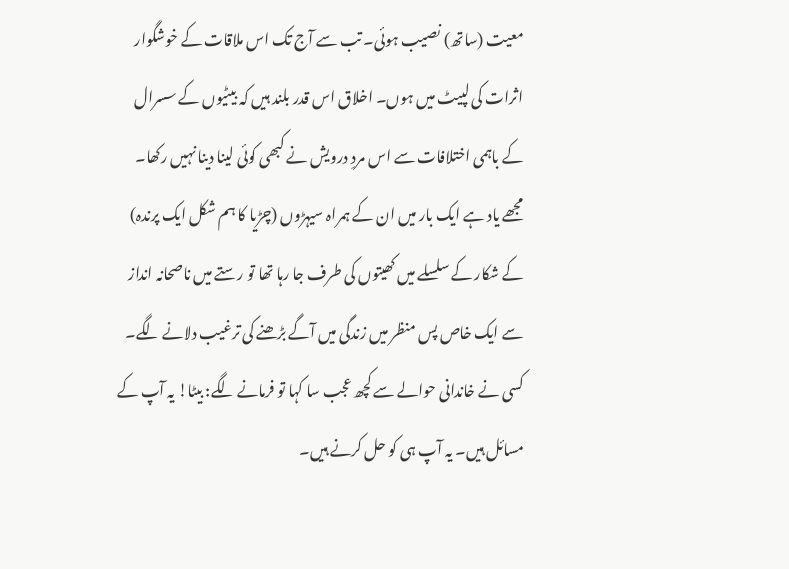معیت (ساتھ) نصیب ہوئی۔ تب سے آج تک اس ملاقات کے خوشگوار اثرات کی لپیٹ میں ہوں۔ اخلاق اس قدر بلند ہیں کہ بیٹیوں کے سسرال کے باہمی اختلافات سے اس مردِ درویش نے کبھی کوئی لینا دینا نہیں رکھا۔ مجھے یاد ہے ایک بار میں ان کے ہمراہ سیہڑوں (چڑیا کا ہم شکل ایک پرندہ) کے شکار کے سلسلے میں کھیتوں کی طرف جا رہا تھا تو رستے میں ناصحانہ انداز سے ایک خاص پس منظر میں زندگی میں آگے بڑھنے کی ترغیب دلانے لگے۔ کسی نے خاندانی حوالے سے کچھ عجب سا کہا تو فرمانے لگے: بیٹا! یہ آپ کے مسائل ہیں۔ یہ آپ ہی کو حل کرنے ہیں۔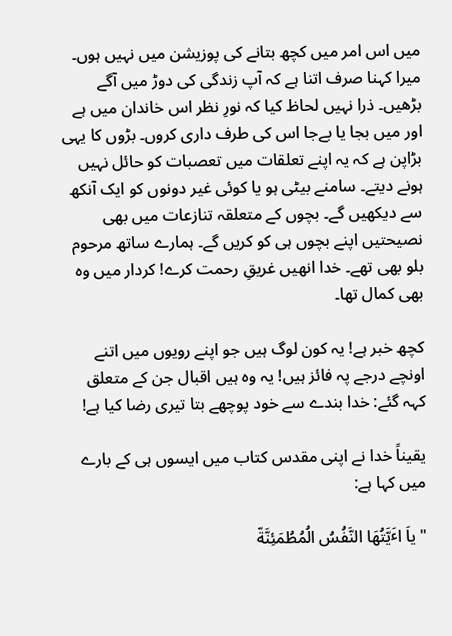میں اس امر میں کچھ بتانے کی پوزیشن میں نہیں ہوں۔ میرا کہنا صرف اتنا ہے کہ آپ زندگی کی دوڑ میں آگے بڑھیں۔ ذرا نہیں لحاظ کیا کہ نورِ نظر اس خاندان میں ہے اور میں بجا یا بےجا اس کی طرف داری کروں۔ بڑوں کا یہی بڑاپن ہے کہ یہ اپنے تعلقات میں تعصبات کو حائل نہیں ہونے دیتے۔ سامنے بیٹی ہو یا کوئی غیر دونوں کو ایک آنکھ سے دیکھیں گے۔ بچوں کے متعلقہ تنازعات میں بھی نصیحتیں اپنے بچوں ہی کو کریں گے۔ ہمارے ساتھ مرحوم بلو بھی تھے۔ خدا انھیں غریقِ رحمت کرے! کردار میں وہ بھی کمال تھا۔

کچھ خبر ہے! یہ کون لوگ ہیں جو اپنے رویوں میں اتنے اونچے درجے پہ فائز ہیں! یہ وہ ہیں اقبال جن کے متعلق کہہ گئے: خدا بندے سے خود پوچھے بتا تیری رضا کیا ہے!

یقیناً خدا نے اپنی مقدس کتاب میں ایسوں ہی کے بارے میں کہا ہے:

"یاَ اٴَیَّتُھَا النَّفُسُ الُمُطُمَئِنَّةّ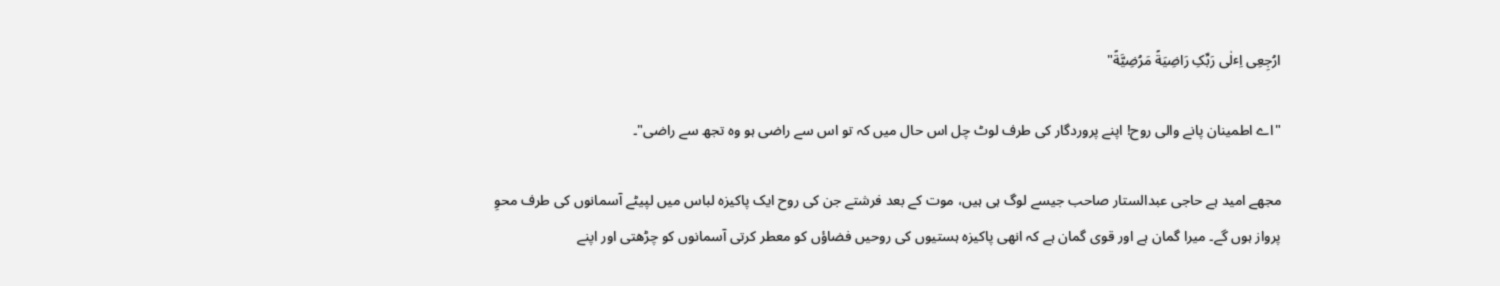ارُجِعِی اِٴلٰی رَبِّکِ رَاضِیَةً مَرُضِیَّةً"

"اے اطمینان پانے والی روح! اپنے پروردگار کی طرف لوٹ چل اس حال میں کہ تو اس سے راضی ہو وہ تجھ سے راضی"۔

مجھے امید ہے حاجی عبدالستار صاحب جیسے لوگ ہی ہیں، موت کے بعد فرشتے جن کی روح ایک پاکیزہ لباس میں لپیٹے آسمانوں کی طرف محوِ پرواز ہوں گے۔ میرا گمان ہے اور قوی گمان ہے کہ انھی پاکیزہ ہستیوں کی روحیں فضاؤں کو معطر کرتی آسمانوں کو چڑھتی اور اپنے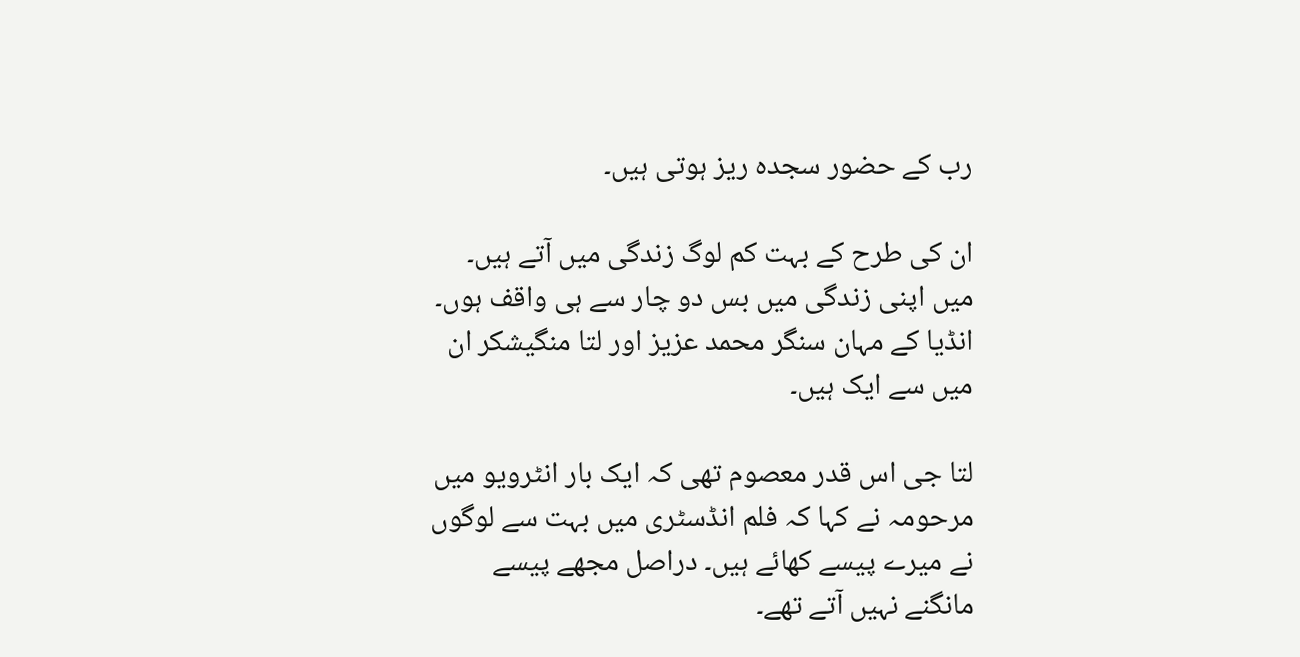رب کے حضور سجدہ ریز ہوتی ہیں۔

ان کی طرح کے بہت کم لوگ زندگی میں آتے ہیں۔ میں اپنی زندگی میں بس دو چار سے ہی واقف ہوں۔ انڈیا کے مہان سنگر محمد عزیز اور لتا منگیشکر ان میں سے ایک ہیں۔

لتا جی اس قدر معصوم تھی کہ ایک بار انٹرویو میں مرحومہ نے کہا کہ فلم انڈسٹری میں بہت سے لوگوں نے میرے پیسے کھائے ہیں۔ دراصل مجھے پیسے مانگنے نہیں آتے تھے۔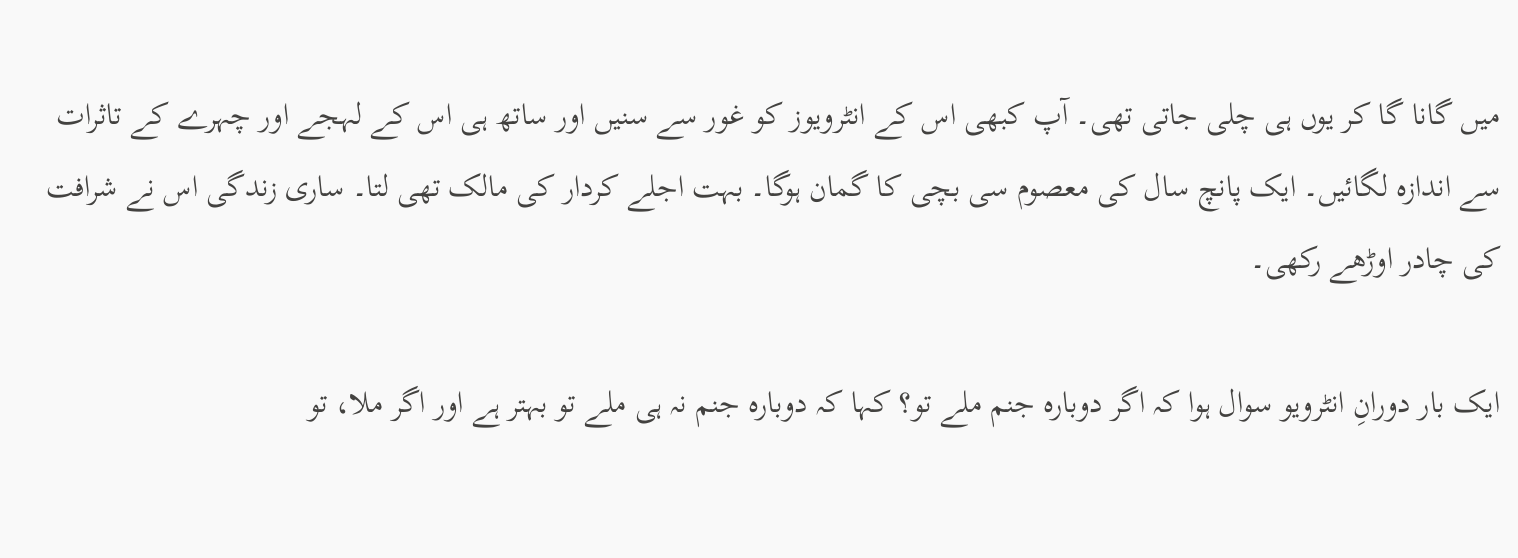میں گانا گا کر یوں ہی چلی جاتی تھی۔ آپ کبھی اس کے انٹرویوز کو غور سے سنیں اور ساتھ ہی اس کے لہجے اور چہرے کے تاثرات سے اندازہ لگائیں۔ ایک پانچ سال کی معصوم سی بچی کا گمان ہوگا۔ بہت اجلے کردار کی مالک تھی لتا۔ ساری زندگی اس نے شرافت کی چادر اوڑھے رکھی۔

ایک بار دورانِ انٹرویو سوال ہوا کہ اگر دوبارہ جنم ملے تو؟ کہا کہ دوبارہ جنم نہ ہی ملے تو بہتر ہے اور اگر ملا، تو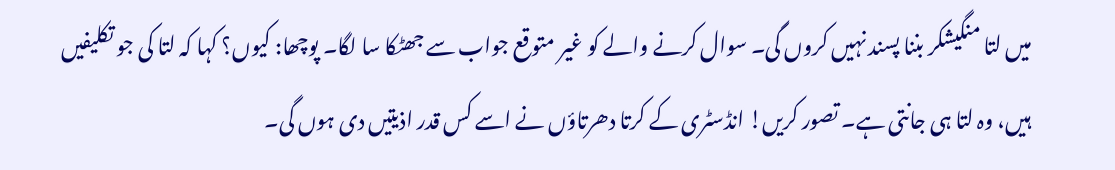میں لتا منگیشکر بننا پسند نہیں کروں گی۔ سوال کرنے والے کو غیر متوقع جواب سے جھٹکا سا لگا۔ پوچھا: کیوں؟ کہا کہ لتا کی جو تکلیفیں ہیں، وہ لتا ہی جانتی ہے۔ تصور کریں! انڈسٹری کے کرتا دھرتاؤں نے اسے کس قدر اذیتیں دی ہوں گی۔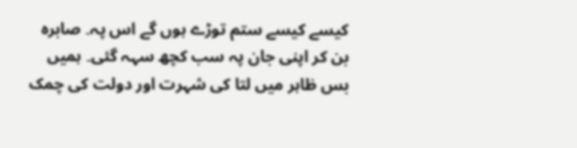کیسے کیسے ستم توڑے ہوں گے اس پہ۔ صابرہ بن کر اپنی جان پہ سب کچھ سہہ گئی۔ ہمیں بس ظاہر میں لتا کی شہرت اور دولت کی چمک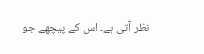نظر آتی ہے۔ اس کے پیچھے جو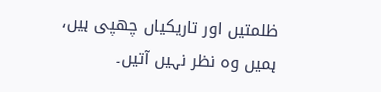ظلمتیں اور تاریکیاں چھپی ہیں، ہمیں وہ نظر نہیں آتیں۔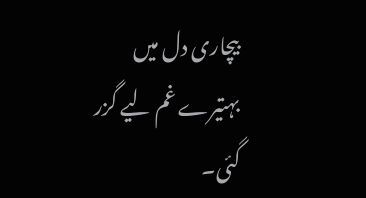بیچاری دل میں بہتیرے غم لیے گزر گئی۔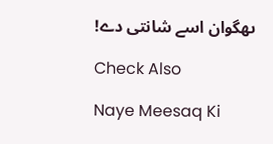ںھگوان اسے شانتی دے!

Check Also

Naye Meesaq Ki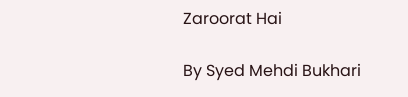Zaroorat Hai

By Syed Mehdi Bukhari